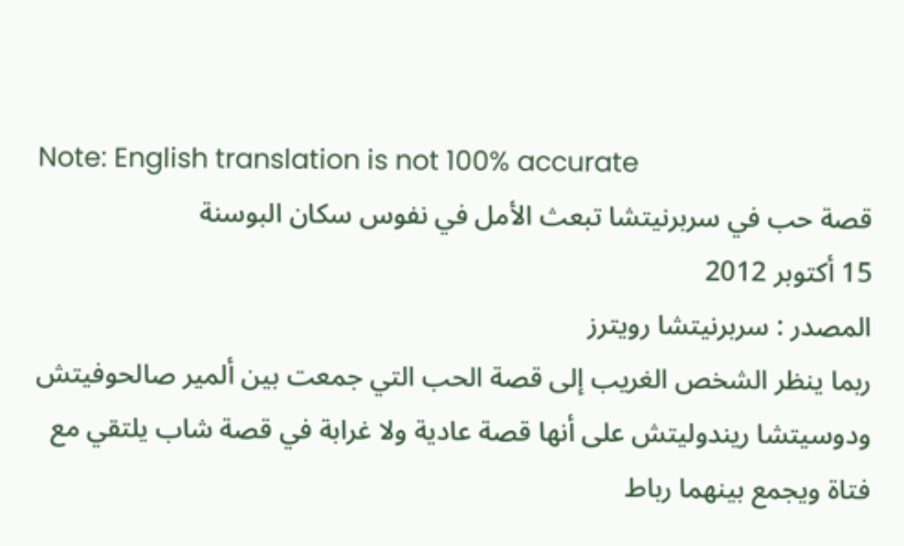Note: English translation is not 100% accurate
قصة حب في سربرنيتشا تبعث الأمل في نفوس سكان البوسنة
15 أكتوبر 2012
المصدر : سربرنيتشا رويترز
ربما ينظر الشخص الغريب إلى قصة الحب التي جمعت بين ألمير صالحوفيتش ودوسيتشا ريندوليتش على أنها قصة عادية ولا غرابة في قصة شاب يلتقي مع فتاة ويجمع بينهما رباط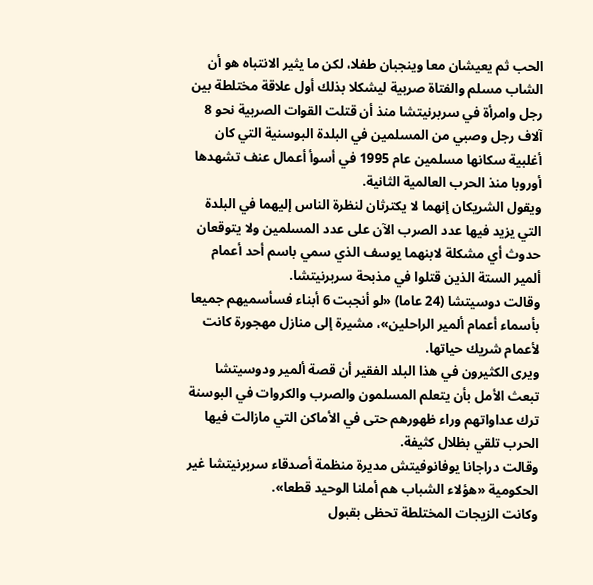الحب ثم يعيشان معا وينجبان طفلا، لكن ما يثير الانتباه هو أن الشاب مسلم والفتاة صربية ليشكلا بذلك أول علاقة مختلطة بين رجل وامرأة في سربرنيتشا منذ أن قتلت القوات الصربية نحو 8 آلاف رجل وصبي من المسلمين في البلدة البوسنية التي كان أغلبية سكانها مسلمين عام 1995 في أسوأ أعمال عنف تشهدها أوروبا منذ الحرب العالمية الثانية.
ويقول الشريكان إنهما لا يكترثان لنظرة الناس إليهما في البلدة التي يزيد فيها عدد الصرب الآن على عدد المسلمين ولا يتوقعان حدوث أي مشكلة لابنهما يوسف الذي سمي باسم أحد أعمام ألمير الستة الذين قتلوا في مذبحة سربرنيتشا.
وقالت دوسيتشا (24 عاما) «لو أنجبت 6 أبناء فسأسميهم جميعا بأسماء أعمام ألمير الراحلين»، مشيرة إلى منازل مهجورة كانت لأعمام شريك حياتها.
ويرى الكثيرون في هذا البلد الفقير أن قصة ألمير ودوسيتشا تبعث الأمل بأن يتعلم المسلمون والصرب والكروات في البوسنة ترك عداواتهم وراء ظهورهم حتى في الأماكن التي مازالت فيها الحرب تلقي بظلال كثيفة.
وقالت دراجانا يوفانوفيتش مديرة منظمة أصدقاء سربرنيتشا غير الحكومية «هؤلاء الشباب هم أملنا الوحيد قطعا».
وكانت الزيجات المختلطة تحظى بقبول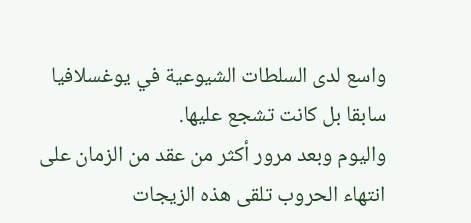واسع لدى السلطات الشيوعية في يوغسلافيا سابقا بل كانت تشجع عليها.
واليوم وبعد مرور أكثر من عقد من الزمان على انتهاء الحروب تلقى هذه الزيجات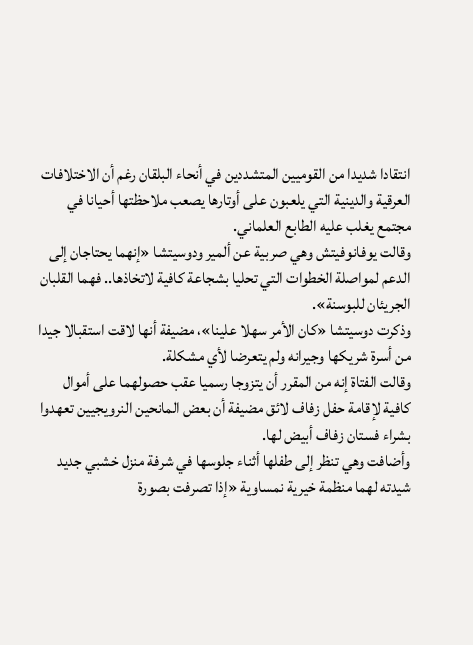انتقادا شديدا من القوميين المتشددين في أنحاء البلقان رغم أن الاختلافات العرقية والدينية التي يلعبون على أوتارها يصعب ملاحظتها أحيانا في مجتمع يغلب عليه الطابع العلماني.
وقالت يوفانوفيتش وهي صربية عن ألمير ودوسيتشا «إنهما يحتاجان إلى الدعم لمواصلة الخطوات التي تحليا بشجاعة كافية لاتخاذها.. فهما القلبان الجريئان للبوسنة».
وذكرت دوسيتشا «كان الأمر سهلا علينا»، مضيفة أنها لاقت استقبالا جيدا من أسرة شريكها وجيرانه ولم يتعرضا لأي مشكلة.
وقالت الفتاة إنه من المقرر أن يتزوجا رسميا عقب حصولهما على أموال كافية لإقامة حفل زفاف لائق مضيفة أن بعض المانحين النرويجيين تعهدوا بشراء فستان زفاف أبيض لها.
وأضافت وهي تنظر إلى طفلها أثناء جلوسها في شرفة منزل خشبي جديد شيدته لهما منظمة خيرية نمساوية «إذا تصرفت بصورة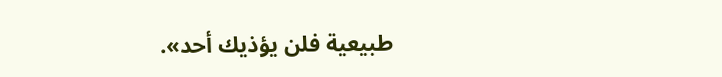طبيعية فلن يؤذيك أحد».